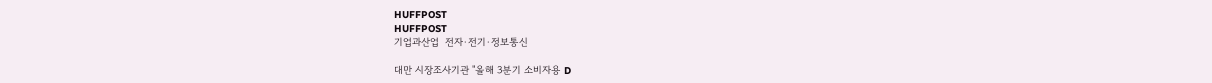HUFFPOST
HUFFPOST
기업과산업  전자·전기·정보통신

대만 시장조사기관 "올해 3분기 소비자용 D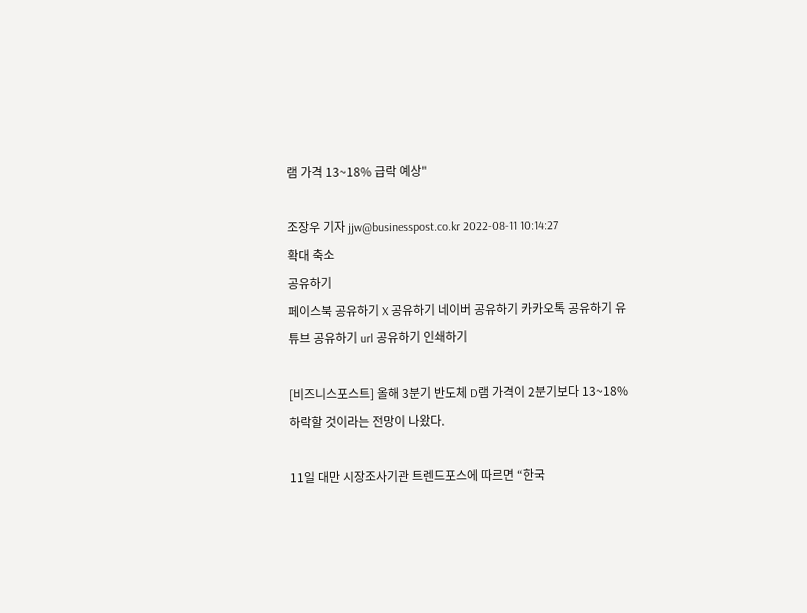램 가격 13~18% 급락 예상"

조장우 기자 jjw@businesspost.co.kr 2022-08-11 10:14:27
확대 축소
공유하기
페이스북 공유하기 X 공유하기 네이버 공유하기 카카오톡 공유하기 유튜브 공유하기 url 공유하기 인쇄하기

[비즈니스포스트] 올해 3분기 반도체 D램 가격이 2분기보다 13~18% 하락할 것이라는 전망이 나왔다.

11일 대만 시장조사기관 트렌드포스에 따르면 “한국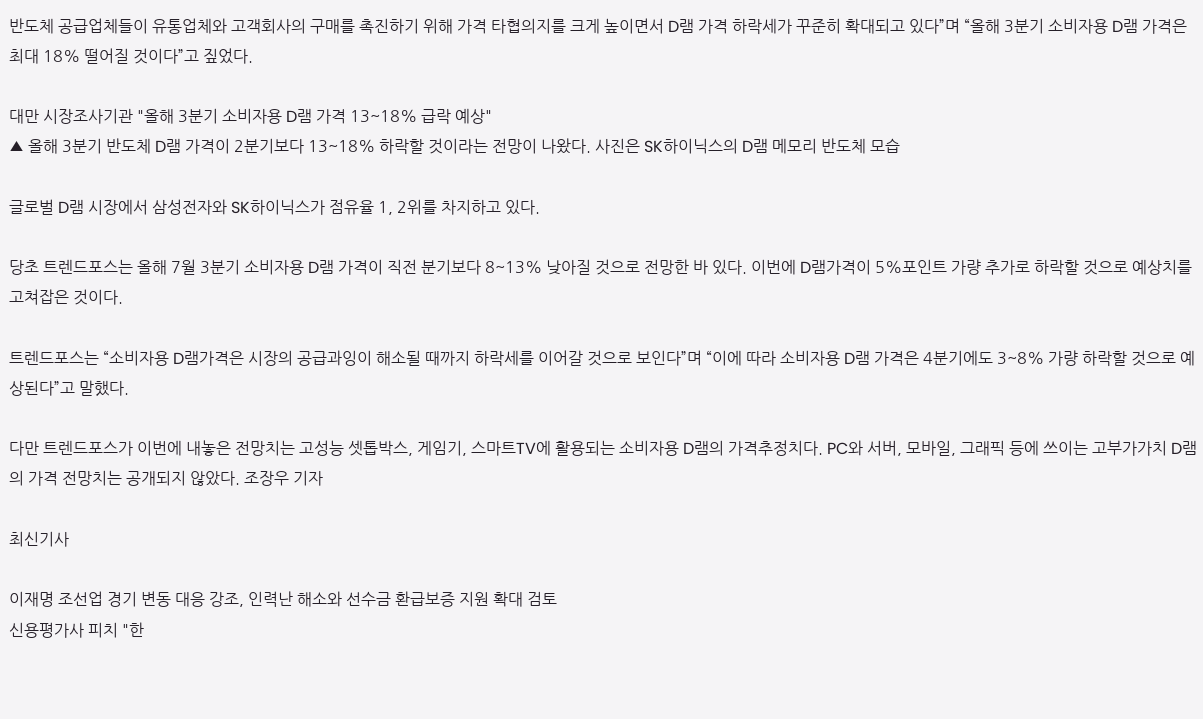반도체 공급업체들이 유통업체와 고객회사의 구매를 촉진하기 위해 가격 타협의지를 크게 높이면서 D램 가격 하락세가 꾸준히 확대되고 있다”며 “올해 3분기 소비자용 D램 가격은 최대 18% 떨어질 것이다”고 짚었다.

대만 시장조사기관 "올해 3분기 소비자용 D램 가격 13~18% 급락 예상"
▲ 올해 3분기 반도체 D램 가격이 2분기보다 13~18% 하락할 것이라는 전망이 나왔다. 사진은 SK하이닉스의 D램 메모리 반도체 모습

글로벌 D램 시장에서 삼성전자와 SK하이닉스가 점유율 1, 2위를 차지하고 있다.

당초 트렌드포스는 올해 7월 3분기 소비자용 D램 가격이 직전 분기보다 8~13% 낮아질 것으로 전망한 바 있다. 이번에 D램가격이 5%포인트 가량 추가로 하락할 것으로 예상치를 고쳐잡은 것이다.

트렌드포스는 “소비자용 D램가격은 시장의 공급과잉이 해소될 때까지 하락세를 이어갈 것으로 보인다”며 “이에 따라 소비자용 D램 가격은 4분기에도 3~8% 가량 하락할 것으로 예상된다”고 말했다.

다만 트렌드포스가 이번에 내놓은 전망치는 고성능 셋톱박스, 게임기, 스마트TV에 활용되는 소비자용 D램의 가격추정치다. PC와 서버, 모바일, 그래픽 등에 쓰이는 고부가가치 D램의 가격 전망치는 공개되지 않았다. 조장우 기자

최신기사

이재명 조선업 경기 변동 대응 강조, 인력난 해소와 선수금 환급보증 지원 확대 검토
신용평가사 피치 "한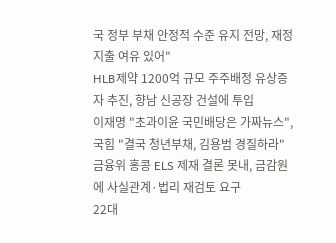국 정부 부채 안정적 수준 유지 전망, 재정지출 여유 있어"
HLB제약 1200억 규모 주주배정 유상증자 추진, 향남 신공장 건설에 투입
이재명 "초과이윤 국민배당은 가짜뉴스", 국힘 "결국 청년부채, 김용범 경질하라"
금융위 홍콩 ELS 제재 결론 못내, 금감원에 사실관계·법리 재검토 요구
22대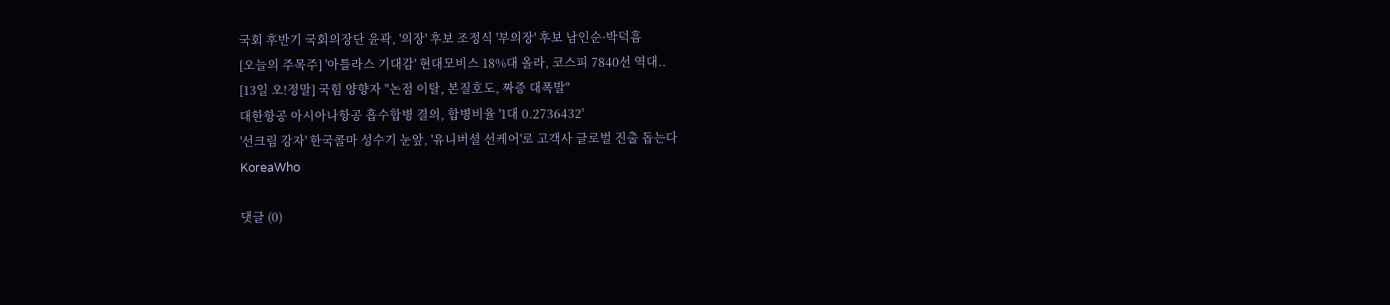국회 후반기 국회의장단 윤곽, '의장' 후보 조정식 '부의장' 후보 남인순·박덕흠
[오늘의 주목주] '아틀라스 기대감' 현대모비스 18%대 올라, 코스피 7840선 역대..
[13일 오!정말] 국힘 양향자 "논점 이탈, 본질호도, 짜증 대폭발"
대한항공 아시아나항공 흡수합병 결의, 합병비율 '1대 0.2736432'
'선크림 강자' 한국콜마 성수기 눈앞, '유니버셜 선케어'로 고객사 글로벌 진출 돕는다
KoreaWho

댓글 (0)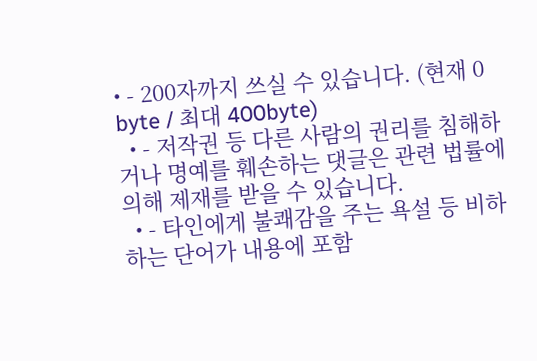• - 200자까지 쓰실 수 있습니다. (현재 0 byte / 최대 400byte)
  • - 저작권 등 다른 사람의 권리를 침해하거나 명예를 훼손하는 댓글은 관련 법률에 의해 제재를 받을 수 있습니다.
  • - 타인에게 불쾌감을 주는 욕설 등 비하하는 단어가 내용에 포함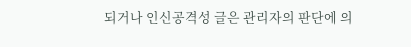되거나 인신공격성 글은 관리자의 판단에 의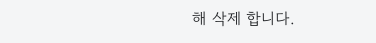해 삭제 합니다.